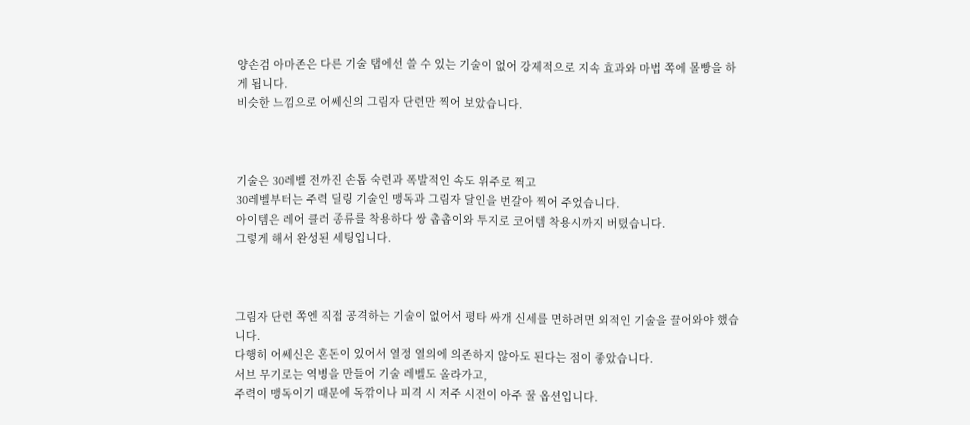양손검 아마존은 다른 기술 탭에선 쓸 수 있는 기술이 없어 강제적으로 지속 효과와 마법 쪽에 몰빵을 하게 됩니다.
비슷한 느낌으로 어쎄신의 그림자 단련만 찍어 보았습니다.



기술은 30레벨 전까진 손톱 숙련과 폭발적인 속도 위주로 찍고
30레벨부터는 주력 딜링 기술인 맹독과 그림자 달인을 번갈아 찍어 주었습니다.
아이템은 레어 클러 종류를 착용하다 쌍 촙촙이와 투지로 코어템 착용시까지 버텼습니다.
그렇게 해서 완성된 세팅입니다.



그림자 단련 쪽엔 직접 공격하는 기술이 없어서 평타 싸개 신세를 면하려면 외적인 기술을 끌어와야 했습니다.
다행히 어쎄신은 혼돈이 있어서 열정 열의에 의존하지 않아도 된다는 점이 좋았습니다.
서브 무기로는 역병을 만들어 기술 레벨도 올라가고,
주력이 맹독이기 때문에 독깎이나 피격 시 저주 시전이 아주 꿀 옵션입니다.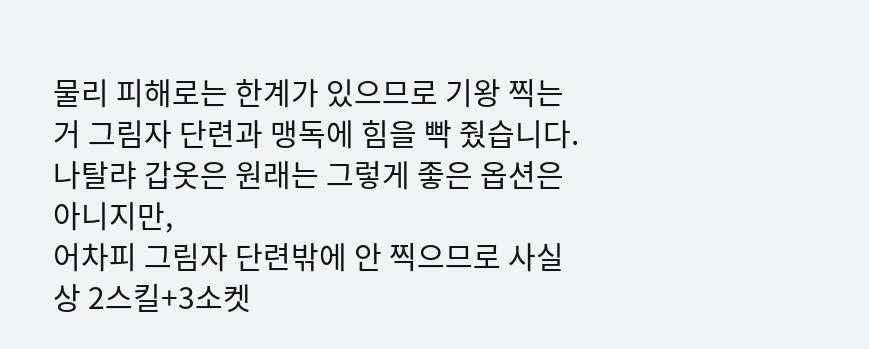물리 피해로는 한계가 있으므로 기왕 찍는 거 그림자 단련과 맹독에 힘을 빡 줬습니다.
나탈랴 갑옷은 원래는 그렇게 좋은 옵션은 아니지만,
어차피 그림자 단련밖에 안 찍으므로 사실상 2스킬+3소켓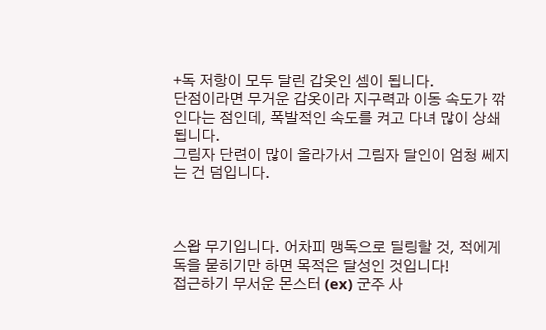+독 저항이 모두 달린 갑옷인 셈이 됩니다.
단점이라면 무거운 갑옷이라 지구력과 이동 속도가 깎인다는 점인데, 폭발적인 속도를 켜고 다녀 많이 상쇄됩니다.
그림자 단련이 많이 올라가서 그림자 달인이 엄청 쎄지는 건 덤입니다.



스왑 무기입니다. 어차피 맹독으로 딜링할 것, 적에게 독을 묻히기만 하면 목적은 달성인 것입니다!
접근하기 무서운 몬스터 (ex) 군주 사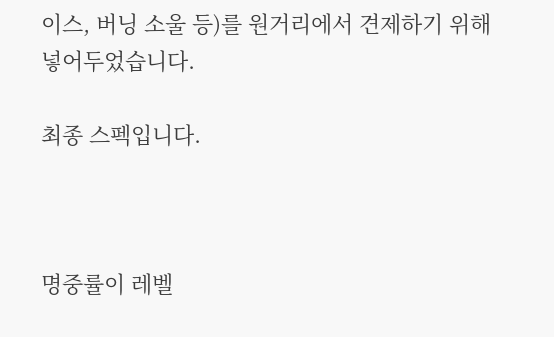이스, 버닝 소울 등)를 원거리에서 견제하기 위해 넣어두었습니다.

최종 스펙입니다.



명중률이 레벨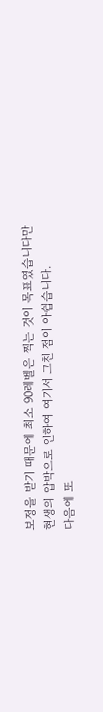보정을 받기 때문에 최소 90레벨은 찍는 것이 목표였습니다만
현생의 압박으로 인하여 여기서 그친 점이 아쉽습니다.
다음에 또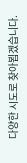다양한 시도로 찾아뵙겠습니다.